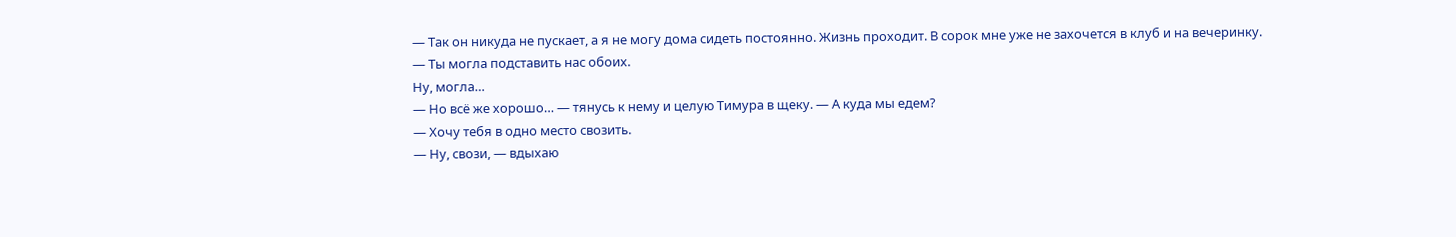— Так он никуда не пускает, а я не могу дома сидеть постоянно. Жизнь проходит. В сорок мне уже не захочется в клуб и на вечеринку.
— Ты могла подставить нас обоих.
Ну, могла…
— Но всё же хорошо… — тянусь к нему и целую Тимура в щеку. — А куда мы едем?
— Хочу тебя в одно место свозить.
— Ну, свози, — вдыхаю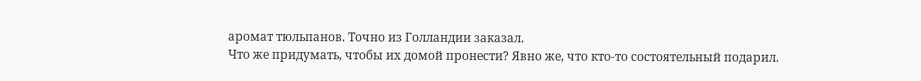аромат тюльпанов. Точно из Голландии заказал.
Что же придумать, чтобы их домой пронести? Явно же, что кто-то состоятельный подарил.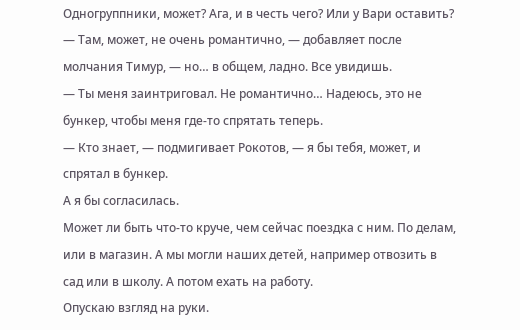Одногруппники, может? Ага, и в честь чего? Или у Вари оставить?
— Там, может, не очень романтично, — добавляет после молчания Тимур, — но… в общем, ладно. Все увидишь.
— Ты меня заинтриговал. Не романтично… Надеюсь, это не бункер, чтобы меня где-то спрятать теперь.
— Кто знает, — подмигивает Рокотов, — я бы тебя, может, и спрятал в бункер.
А я бы согласилась.
Может ли быть что-то круче, чем сейчас поездка с ним. По делам, или в магазин. А мы могли наших детей, например отвозить в сад или в школу. А потом ехать на работу.
Опускаю взгляд на руки.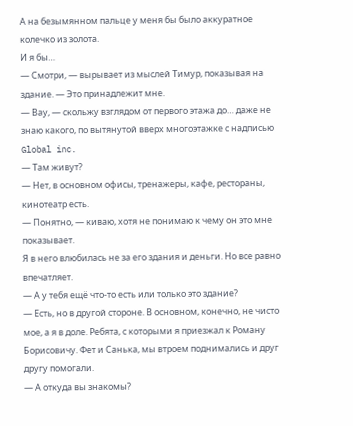А на безымянном пальце у меня бы было аккуратное колечко из золота.
И я бы…
— Смотри, — вырывает из мыслей Тимур, показывая на здание. — Это принадлежит мне.
— Вау, — скольжу взглядом от первого этажа до… даже не знаю какого, по вытянутой вверх многоэтажке с надписью Global inc.
— Там живут?
— Нет, в основном офисы, тренажеры, кафе, рестораны, кинотеатр есть.
— Понятно, — киваю, хотя не понимаю к чему он это мне показывает.
Я в него влюбилась не за его здания и деньги. Но все равно впечатляет.
— А у тебя ещё что-то есть или только это здание?
— Есть, но в другой стороне. В основном, конечно, не чисто мое, а я в доле. Ребята, с которыми я приезжал к Роману Борисовичу. Фет и Санька, мы втроем поднимались и друг другу помогали.
— А откуда вы знакомы?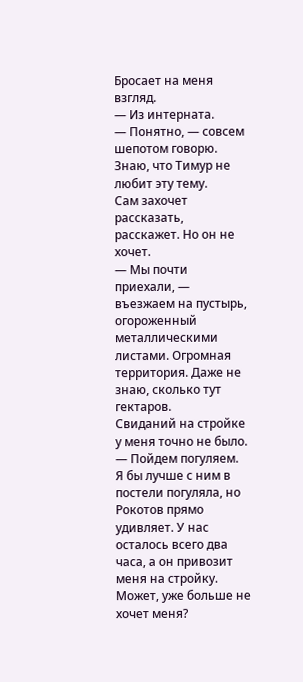Бросает на меня взгляд.
— Из интерната.
— Понятно, — совсем шепотом говорю. Знаю, что Тимур не любит эту тему.
Сам захочет рассказать, расскажет. Но он не хочет.
— Мы почти приехали, — въезжаем на пустырь, огороженный металлическими листами. Огромная территория. Даже не знаю, сколько тут гектаров.
Свиданий на стройке у меня точно не было.
— Пойдем погуляем.
Я бы лучше с ним в постели погуляла, но Рокотов прямо удивляет. У нас осталось всего два часа, а он привозит меня на стройку. Может, уже больше не хочет меня?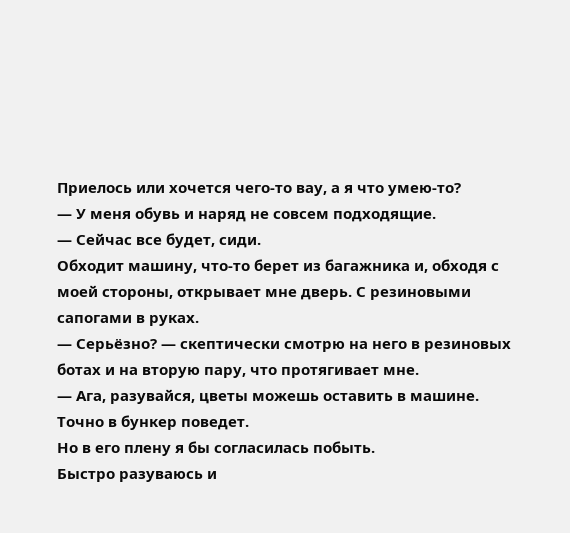Приелось или хочется чего-то вау, а я что умею-то?
— У меня обувь и наряд не совсем подходящие.
— Сейчас все будет, сиди.
Обходит машину, что-то берет из багажника и, обходя с моей стороны, открывает мне дверь. С резиновыми сапогами в руках.
— Серьёзно? — скептически смотрю на него в резиновых ботах и на вторую пару, что протягивает мне.
— Ага, разувайся, цветы можешь оставить в машине.
Точно в бункер поведет.
Но в его плену я бы согласилась побыть.
Быстро разуваюсь и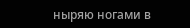ныряю ногами в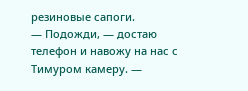резиновые сапоги.
— Подожди, — достаю телефон и навожу на нас с Тимуром камеру. —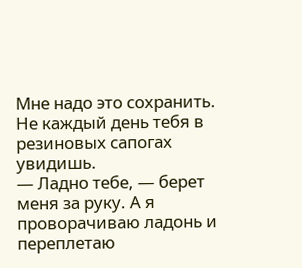Мне надо это сохранить. Не каждый день тебя в резиновых сапогах увидишь.
— Ладно тебе, — берет меня за руку. А я проворачиваю ладонь и переплетаю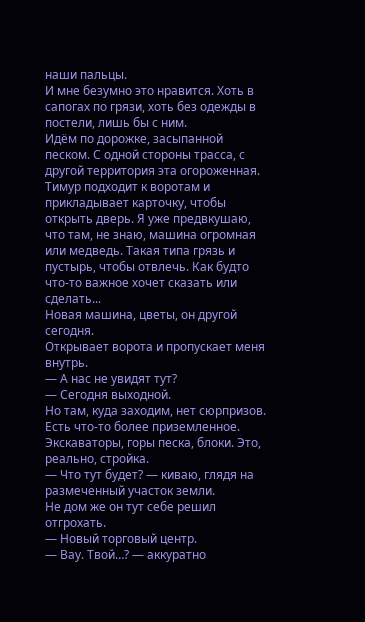наши пальцы.
И мне безумно это нравится. Хоть в сапогах по грязи, хоть без одежды в постели, лишь бы с ним.
Идём по дорожке, засыпанной песком. С одной стороны трасса, с другой территория эта огороженная.
Тимур подходит к воротам и прикладывает карточку, чтобы открыть дверь. Я уже предвкушаю, что там, не знаю, машина огромная или медведь. Такая типа грязь и пустырь, чтобы отвлечь. Как будто что-то важное хочет сказать или сделать...
Новая машина, цветы, он другой сегодня.
Открывает ворота и пропускает меня внутрь.
— А нас не увидят тут?
— Сегодня выходной.
Но там, куда заходим, нет сюрпризов. Есть что-то более приземленное. Экскаваторы, горы песка, блоки. Это, реально, стройка.
— Что тут будет? — киваю, глядя на размеченный участок земли.
Не дом же он тут себе решил отгрохать.
— Новый торговый центр.
— Вау. Твой…? — аккуратно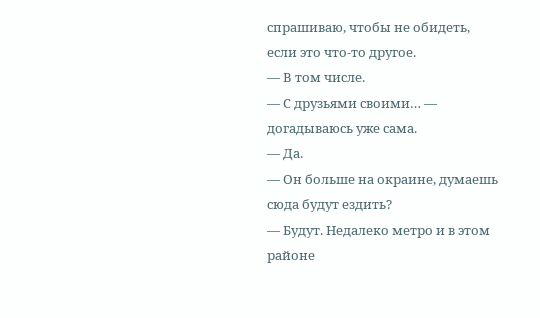спрашиваю, чтобы не обидеть, если это что-то другое.
— В том числе.
— С друзьями своими… — догадываюсь уже сама.
— Да.
— Он больше на окраине, думаешь сюда будут ездить?
— Будут. Недалеко метро и в этом районе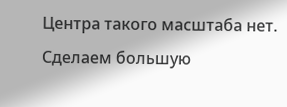Центра такого масштаба нет. Сделаем большую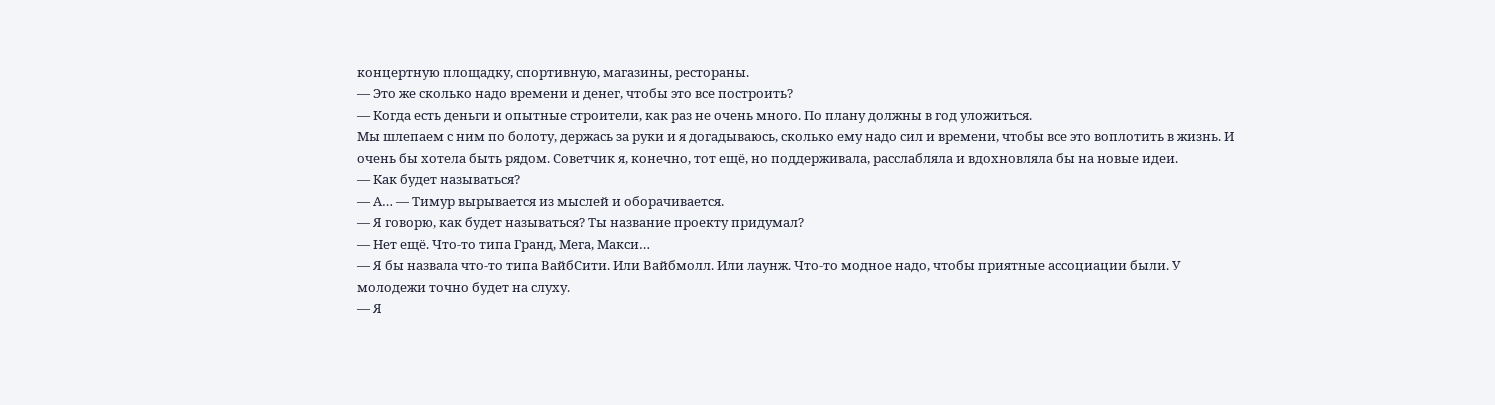концертную площадку, спортивную, магазины, рестораны.
— Это же сколько надо времени и денег, чтобы это все построить?
— Когда есть деньги и опытные строители, как раз не очень много. По плану должны в год уложиться.
Мы шлепаем с ним по болоту, держась за руки и я догадываюсь, сколько ему надо сил и времени, чтобы все это воплотить в жизнь. И очень бы хотела быть рядом. Советчик я, конечно, тот ещё, но поддерживала, расслабляла и вдохновляла бы на новые идеи.
— Как будет называться?
— А… — Тимур вырывается из мыслей и оборачивается.
— Я говорю, как будет называться? Ты название проекту придумал?
— Нет ещё. Что-то типа Гранд, Мега, Макси…
— Я бы назвала что-то типа ВайбСити. Или Вайбмолл. Или лаунж. Что-то модное надо, чтобы приятные ассоциации были. У молодежи точно будет на слуху.
— Я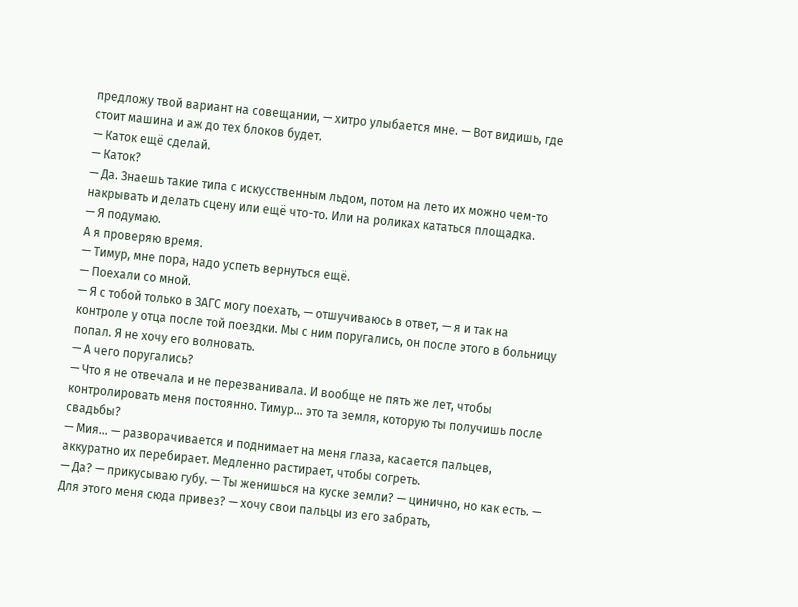предложу твой вариант на совещании, — хитро улыбается мне. — Вот видишь, где стоит машина и аж до тех блоков будет.
— Каток ещё сделай.
— Каток?
— Да. Знаешь такие типа с искусственным льдом, потом на лето их можно чем-то накрывать и делать сцену или ещё что-то. Или на роликах кататься площадка.
— Я подумаю.
А я проверяю время.
— Тимур, мне пора, надо успеть вернуться ещё.
— Поехали со мной.
— Я с тобой только в ЗАГС могу поехать, — отшучиваюсь в ответ, — я и так на контроле у отца после той поездки. Мы с ним поругались, он после этого в больницу попал. Я не хочу его волновать.
— А чего поругались?
— Что я не отвечала и не перезванивала. И вообще не пять же лет, чтобы контролировать меня постоянно. Тимур… это та земля, которую ты получишь после свадьбы?
— Мия… — разворачивается и поднимает на меня глаза, касается пальцев, аккуратно их перебирает. Медленно растирает, чтобы согреть.
— Да? — прикусываю губу. — Ты женишься на куске земли? — цинично, но как есть. — Для этого меня сюда привез? — хочу свои пальцы из его забрать,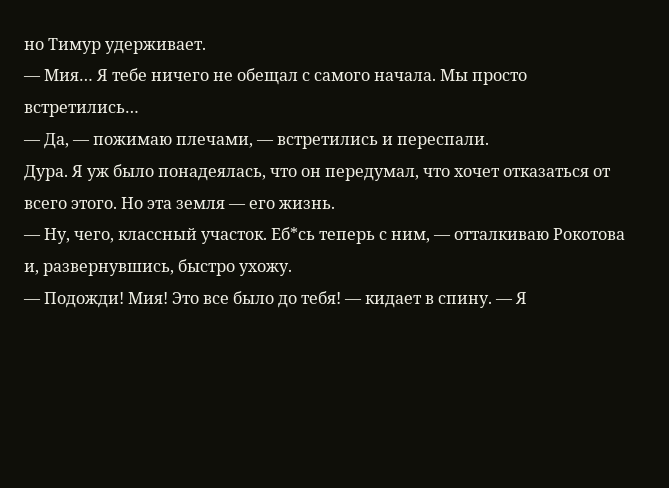но Тимур удерживает.
— Мия… Я тебе ничего не обещал с самого начала. Мы просто встретились…
— Да, — пожимаю плечами, — встретились и переспали.
Дура. Я уж было понадеялась, что он передумал, что хочет отказаться от всего этого. Но эта земля — его жизнь.
— Ну, чего, классный участок. Еб*сь теперь с ним, — отталкиваю Рокотова и, развернувшись, быстро ухожу.
— Подожди! Мия! Это все было до тебя! — кидает в спину. — Я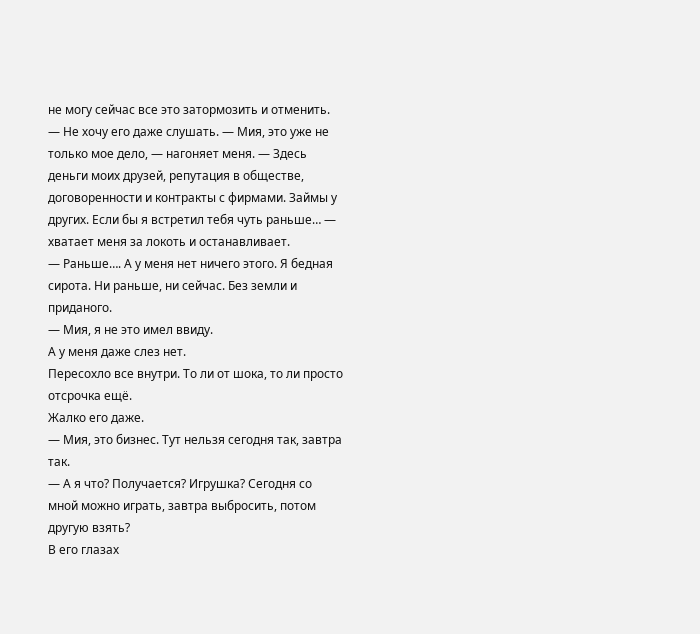не могу сейчас все это затормозить и отменить. — Не хочу его даже слушать. — Мия, это уже не только мое дело, — нагоняет меня. — Здесь деньги моих друзей, репутация в обществе, договоренности и контракты с фирмами. Займы у других. Если бы я встретил тебя чуть раньше… — хватает меня за локоть и останавливает.
— Раньше…. А у меня нет ничего этого. Я бедная сирота. Ни раньше, ни сейчас. Без земли и приданого.
— Мия, я не это имел ввиду.
А у меня даже слез нет.
Пересохло все внутри. То ли от шока, то ли просто отсрочка ещё.
Жалко его даже.
— Мия, это бизнес. Тут нельзя сегодня так, завтра так.
— А я что? Получается? Игрушка? Сегодня со мной можно играть, завтра выбросить, потом другую взять?
В его глазах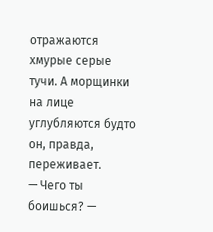отражаются хмурые серые тучи. А морщинки на лице углубляются будто он, правда, переживает.
— Чего ты боишься? —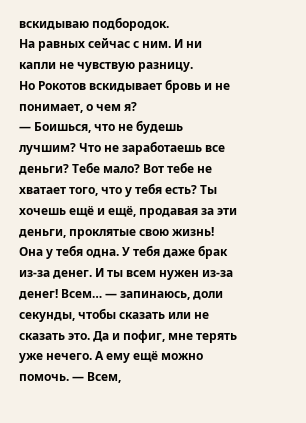вскидываю подбородок.
На равных сейчас с ним. И ни капли не чувствую разницу.
Но Рокотов вскидывает бровь и не понимает, о чем я?
— Боишься, что не будешь лучшим? Что не заработаешь все деньги? Тебе мало? Вот тебе не хватает того, что у тебя есть? Ты хочешь ещё и ещё, продавая за эти деньги, проклятые свою жизнь! Она у тебя одна. У тебя даже брак из-за денег. И ты всем нужен из-за денег! Всем… — запинаюсь, доли секунды, чтобы сказать или не сказать это. Да и пофиг, мне терять уже нечего. А ему ещё можно помочь. — Всем,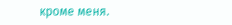кроме меня.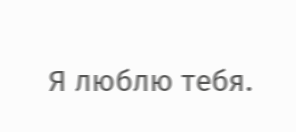Я люблю тебя.